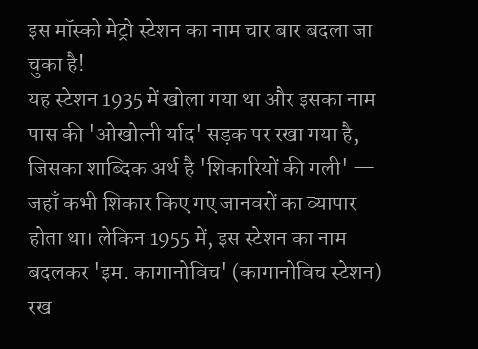इस मॉस्को मेट्रो स्टेशन का नाम चार बार बदला जा चुका है!
यह स्टेशन 1935 में खोला गया था और इसका नाम पास की 'ओखोत्नी र्याद' सड़क पर रखा गया है, जिसका शाब्दिक अर्थ है 'शिकारियों की गली' — जहाँ कभी शिकार किए गए जानवरों का व्यापार होता था। लेकिन 1955 में, इस स्टेशन का नाम बदलकर 'इम. कागानोविच' (कागानोविच स्टेशन) रख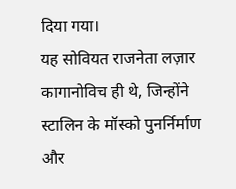दिया गया।
यह सोवियत राजनेता लज़ार कागानोविच ही थे, जिन्होंने स्टालिन के मॉस्को पुनर्निर्माण और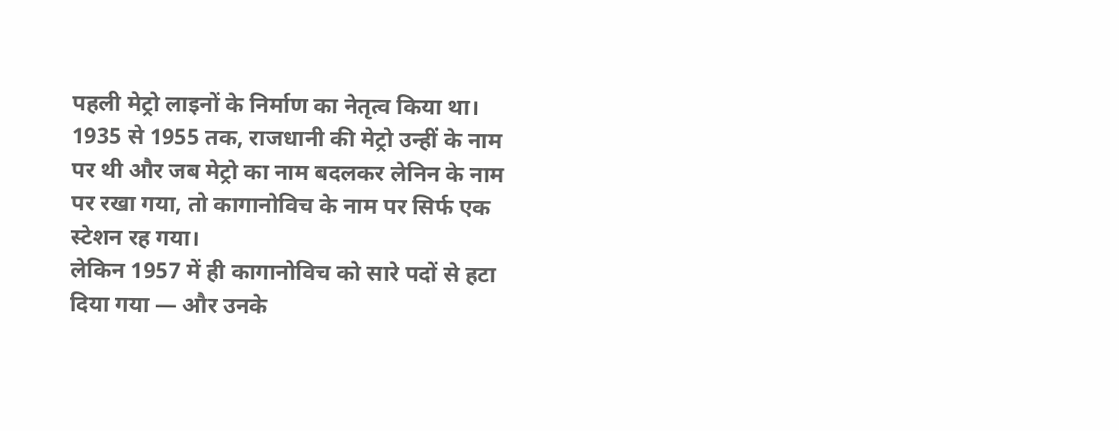पहली मेट्रो लाइनों के निर्माण का नेतृत्व किया था। 1935 से 1955 तक, राजधानी की मेट्रो उन्हीं के नाम पर थी और जब मेट्रो का नाम बदलकर लेनिन के नाम पर रखा गया, तो कागानोविच के नाम पर सिर्फ एक स्टेशन रह गया।
लेकिन 1957 में ही कागानोविच को सारे पदों से हटा दिया गया — और उनके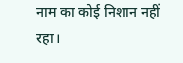नाम का कोई निशान नहीं रहा।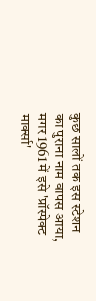कुछ सालों तक इस स्टेशन का पुराना नाम वापस आया, मगर 1961 में इसे 'प्रॉस्पेक्ट मार्क्सा'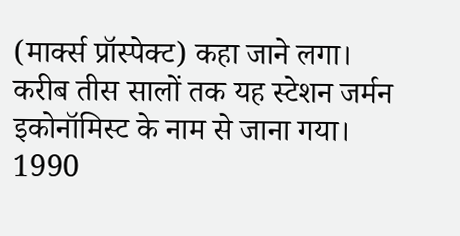(मार्क्स प्रॉस्पेक्ट) कहा जाने लगा।
करीब तीस सालों तक यह स्टेशन जर्मन इकोनॉमिस्ट के नाम से जाना गया। 1990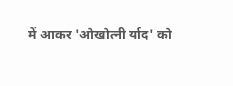में आकर 'ओखोत्नी र्याद' को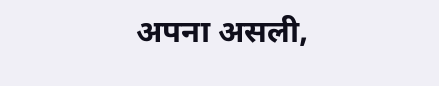अपना असली,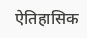ऐतिहासिक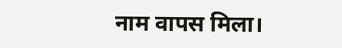नाम वापस मिला।